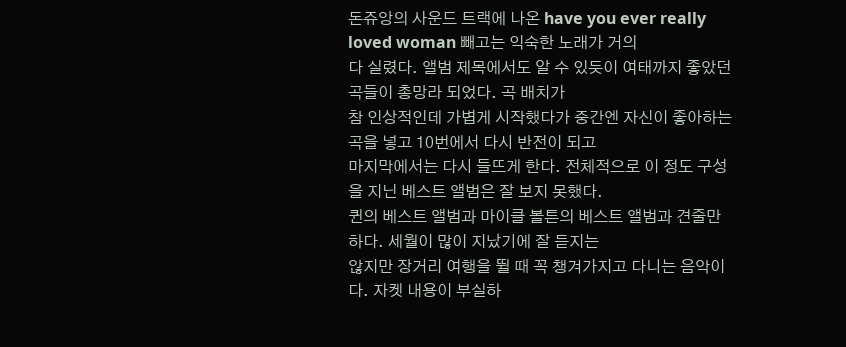돈쥬앙의 사운드 트랙에 나온 have you ever really loved woman 빼고는 익숙한 노래가 거의
다 실렸다. 앨범 제목에서도 알 수 있듯이 여태까지 좋았던 곡들이 총망라 되었다. 곡 배치가
참 인상적인데 가볍게 시작했다가 중간엔 자신이 좋아하는 곡을 넣고 10번에서 다시 반전이 되고
마지막에서는 다시 들뜨게 한다. 전체적으로 이 정도 구성을 지닌 베스트 앨범은 잘 보지 못했다.
퀸의 베스트 앨범과 마이클 볼튼의 베스트 앨범과 견줄만 하다. 세월이 많이 지났기에 잘 듣지는
않지만 장거리 여행을 뛸 때 꼭 챙겨가지고 다니는 음악이다. 자켓 내용이 부실하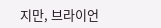지만, 브라이언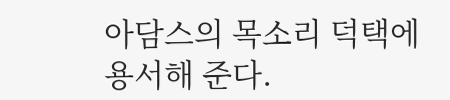아담스의 목소리 덕택에 용서해 준다.